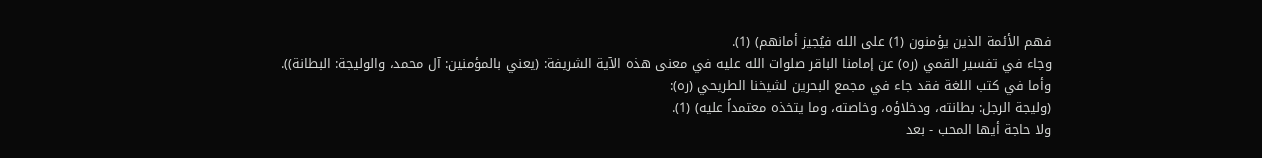فهم الأئمة الذين يؤمنون (1) على الله فيُجيز أمانهم) (1).
وجاء في تفسير القمي (ره) عن إمامنا الباقر صلوات الله عليه في معنى هذه الآية الشريفة: (يعني بالمؤمنين: آل محمد، والوليجة: البطانة)).
وأما في كتب اللغة فقد جاء في مجمع البحرين لشيخنا الطريحي (ره):
(وليجة الرجل: بطانته، ودخلاؤه، وخاصته، وما يتخذه معتمداً عليه) (1).
ولا حاجة أيها المحب - بعد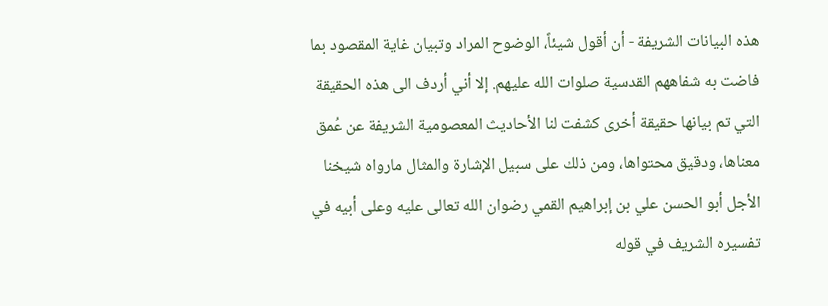هذه البيانات الشريفة - أن أقول شيئاً، الوضوح المراد وتبيان غاية المقصود بما فاضت به شفاههم القدسية صلوات الله عليهم. إلا أني أردف الى هذه الحقيقة التي تم بيانها حقيقة أخرى كشفت لنا الأحاديث المعصومية الشريفة عن عُمق معناها، ودقيق محتواها، ومن ذلك على سبيل الإشارة والمثال مارواه شيخنا الأجل أبو الحسن علي بن إبراهيم القمي رضوان الله تعالى عليه وعلى أبيه في تفسيره الشريف في قوله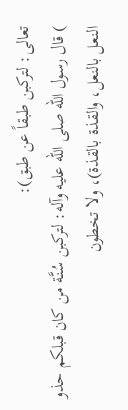تعالى: لتركبن طبقاً عن طبق):
) قال رسول الله صلى الله عليه وآله: لتركبن سُنَّة من كان قبلكم حذو النعل بالنعل، والقذة بالقذة)، ولا تخطون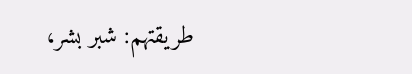طريقتهم: شبر بشر،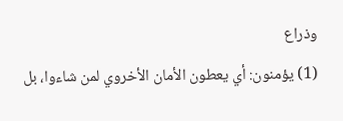وذراع
(1) يؤمنون: أي يعطون الأمان الأخروي لمن شاءوا، بل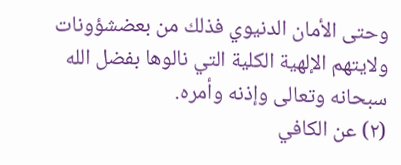وحتى الأمان الدنيوي فذلك من بعضشؤونات ولايتهم الإلهية الكلية التي نالوها بفضل الله سبحانه وتعالى وإذنه وأمره.
(۲) عن الكافي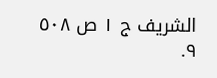الشريف ج ١ ص ٥٠٨ ٩.